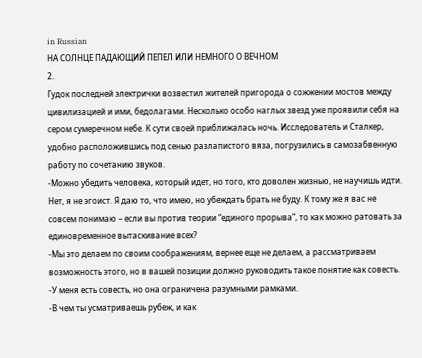in Russian
НА СОЛНЦЕ ПАДАЮЩИЙ ПЕПЕЛ ИЛИ НЕМНОГО О ВЕЧНОМ
2.
Гудок последней электрички возвестил жителей пригорода о сожжении мостов между цивилизацией и ими, бедолагами. Несколько особо наглых звезд уже проявили себя на сером сумеречном небе. К сути своей приближалась ночь. Исследователь и Сталкер, удобно расположившись под сенью разлапистого вяза, погрузились в самозабвенную работу по сочетанию звуков.
-Можно убедить человека, который идет, но того, кто доволен жизнью, не научишь идти. Нет, я не эгоист. Я даю то, что имею, но убеждать брать не буду. К тому же я вас не совсем понимаю – если вы против теории “единого прорыва”, то как можно ратовать за единовременное вытаскивание всех?
-Мы это делаем по своим соображениям, вернее еще не делаем, а рассматриваем возможность этого, но в вашей позиции должно руководить такое понятие как совесть.
-У меня есть совесть, но она ограничена разумными рамками.
-В чем ты усматриваешь рубеж, и как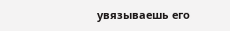увязываешь его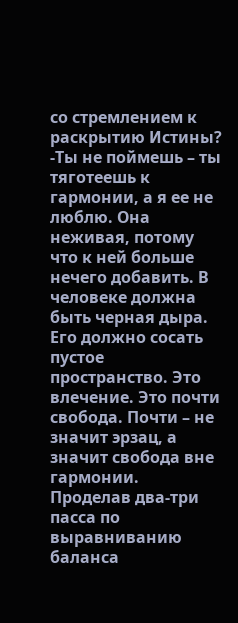со стремлением к раскрытию Истины?
-Ты не поймешь – ты тяготеешь к гармонии, а я ее не люблю. Она неживая, потому что к ней больше нечего добавить. В человеке должна быть черная дыра. Его должно сосать пустое пространство. Это влечение. Это почти свобода. Почти – не значит эрзац, а значит свобода вне гармонии.
Проделав два-три пасса по выравниванию баланса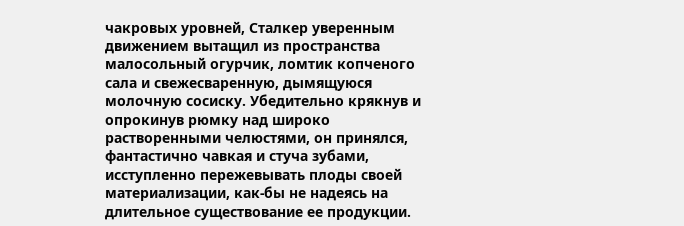чакровых уровней, Сталкер уверенным движением вытащил из пространства малосольный огурчик, ломтик копченого сала и свежесваренную, дымящуюся молочную сосиску. Убедительно крякнув и опрокинув рюмку над широко растворенными челюстями, он принялся, фантастично чавкая и стуча зубами, исступленно пережевывать плоды своей материализации, как-бы не надеясь на длительное существование ее продукции.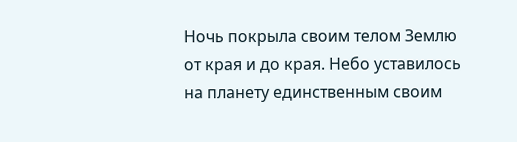Ночь покрыла своим телом Землю от края и до края. Небо уставилось на планету единственным своим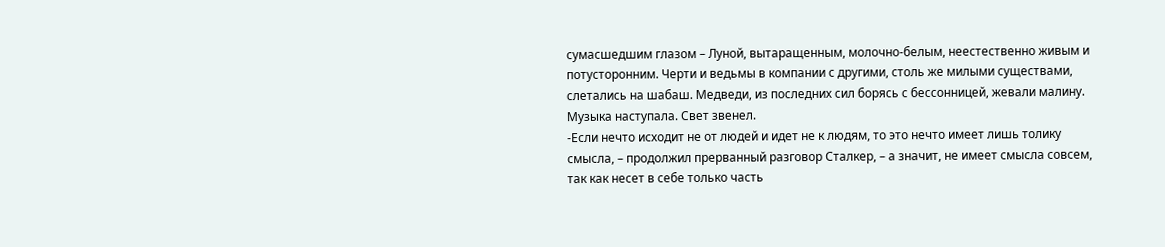сумасшедшим глазом – Луной, вытаращенным, молочно-белым, неестественно живым и потусторонним. Черти и ведьмы в компании с другими, столь же милыми существами, слетались на шабаш. Медведи, из последних сил борясь с бессонницей, жевали малину. Музыка наступала. Свет звенел.
-Если нечто исходит не от людей и идет не к людям, то это нечто имеет лишь толику смысла, – продолжил прерванный разговор Сталкер, – а значит, не имеет смысла совсем, так как несет в себе только часть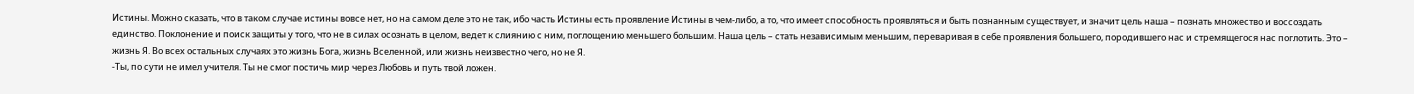Истины. Можно сказать, что в таком случае истины вовсе нет, но на самом деле это не так, ибо часть Истины есть проявление Истины в чем-либо, а то, что имеет способность проявляться и быть познанным существует, и значит цель наша – познать множество и воссоздать единство. Поклонение и поиск защиты у того, что не в силах осознать в целом, ведет к слиянию с ним, поглощению меньшего большим. Наша цель – стать независимым меньшим, переваривая в себе проявления большего, породившего нас и стремящегося нас поглотить. Это – жизнь Я. Во всех остальных случаях это жизнь Бога, жизнь Вселенной, или жизнь неизвестно чего, но не Я.
-Ты, по сути не имел учителя. Ты не смог постичь мир через Любовь и путь твой ложен.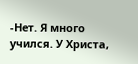-Нет. Я много учился. У Христа,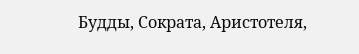Будды, Сократа, Аристотеля,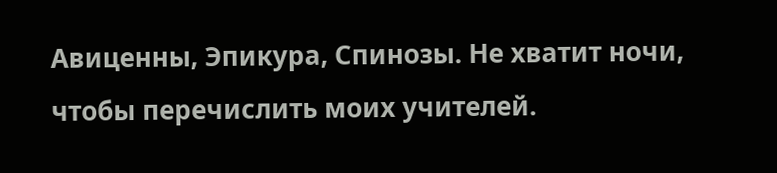Авиценны, Эпикура, Спинозы. Не хватит ночи, чтобы перечислить моих учителей.